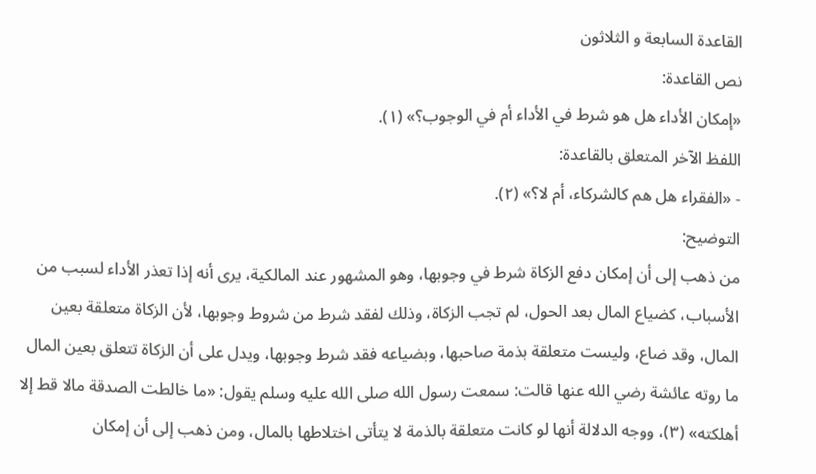القاعدة السابعة و الثلاثون
نص القاعدة:
«إمكان الأداء هل هو شرط في الأداء أم في الوجوب؟» (١).
اللفظ الآخر المتعلق بالقاعدة:
- «الفقراء هل هم كالشركاء، أم لا؟» (٢).
التوضيح:
من ذهب إلى أن إمكان دفع الزكاة شرط في وجوبها، وهو المشهور عند المالكية، يرى أنه إذا تعذر الأداء لسبب من الأسباب، كضياع المال بعد الحول، لم تجب الزكاة، وذلك لفقد شرط من شروط وجوبها، لأن الزكاة متعلقة بعين المال، وقد ضاع، وليست متعلقة بذمة صاحبها، وبضياعه فقد شرط وجوبها، ويدل على أن الزكاة تتعلق بعين المال ما روته عائشة رضي الله عنها قالت: سمعت رسول الله صلى الله عليه وسلم يقول: «ما خالطت الصدقة مالا قط إلا أهلكته» (٣)، ووجه الدلالة أنها لو كانت متعلقة بالذمة لا يتأتى اختلاطها بالمال، ومن ذهب إلى أن إمكان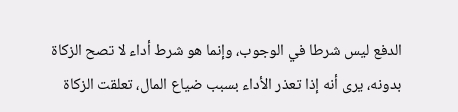الدفع ليس شرطا في الوجوب، وإنما هو شرط أداء لا تصح الزكاة بدونه، يرى أنه إذا تعذر الأداء بسبب ضياع المال، تعلقت الزكاة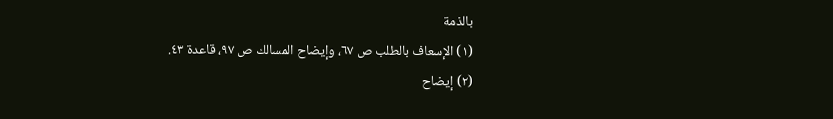بالذمة
(١) الإسعاف بالطلب ص ٦٧، وإيضاح المسالك ص ٩٧، قاعدة ٤٣.
(٢) إيضاح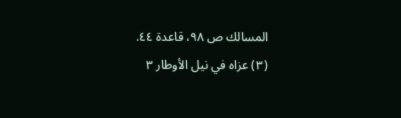المسالك ص ٩٨، قاعدة ٤٤.
(٣) عزاه في نيل الأوطار ٣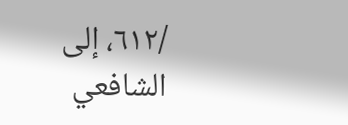/٦١٢، إلى الشافعي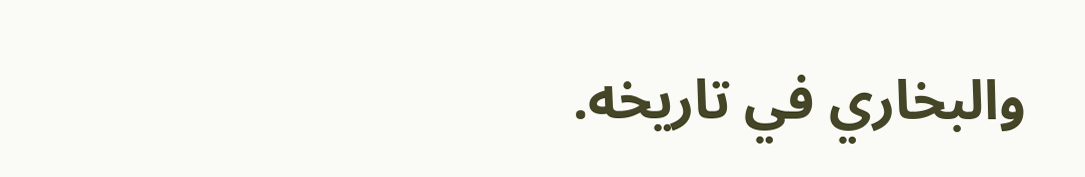والبخاري في تاريخه.